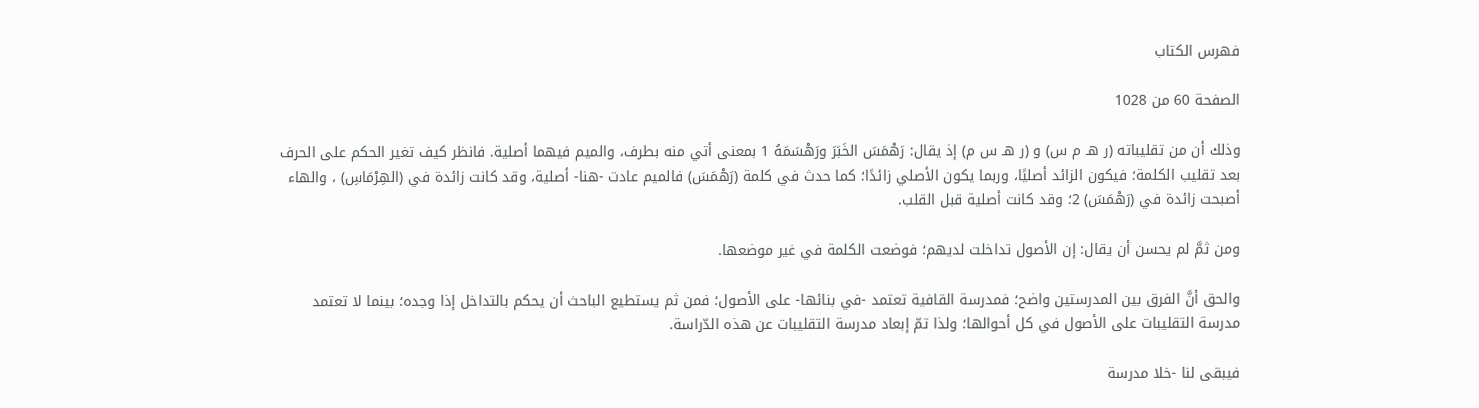فهرس الكتاب

الصفحة 60 من 1028

وذلك أن من تقليباته (ر هـ م س) و (ر هـ س م) إذ يقال: رَهْمَسَ الخَبَرَ ورَهْسَمَهُ 1 بمعنى أتي منه بطرف، والميم فيهما أصلية. فانظر كيف تغير الحكم على الحرف بعد تقليب الكلمة؛ فيكون الزائد أصليًا، وربما يكون الأصلي زائدًا؛ كما حدث في كلمة (رَهْمَسَ) فالميم عادت -هنا- أصلية، وقد كانت زائدة في (الهِرْمَاسِ) ، والهاء أصبحت زائدة في (رَهْمَسَ) 2؛ وقد كانت أصلية قبل القلب.

ومن ثمَّ لم يحسن أن يقال: إن الأصول تداخلت لديهم؛ فوضعت الكلمة في غير موضعها.

والحق أنَّ الفرق بين المدرستين واضح؛ فمدرسة القافية تعتمد -في بنائها- على الأصول؛ فمن ثم يستطيع الباحث أن يحكم بالتداخل إذا وجده؛ بينما لا تعتمد مدرسة التقليبات على الأصول في كل أحوالها؛ ولذا تمّ إبعاد مدرسة التقليبات عن هذه الدّراسة.

فيبقى لنا -خلا مدرسة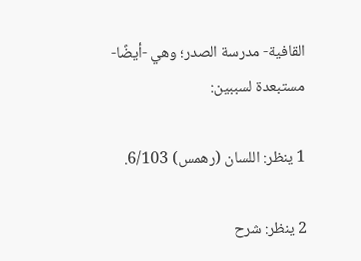القافية- مدرسة الصدر؛ وهي -أيضًا- مستبعدة لسببين:

1 ينظر: اللسان (رهمس) 6/103.

2 ينظر: شرح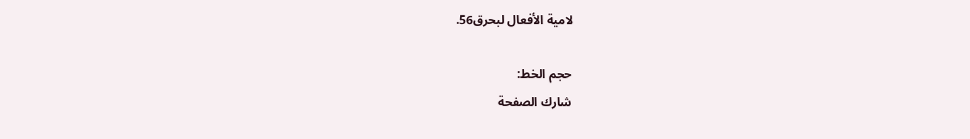لامية الأفعال لبحرق56.

حجم الخط:
شارك الصفحة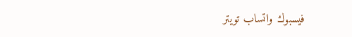فيسبوك واتساب تويتر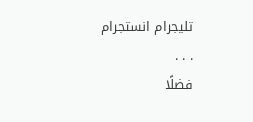تليجرام انستجرام
. . .
فضلًا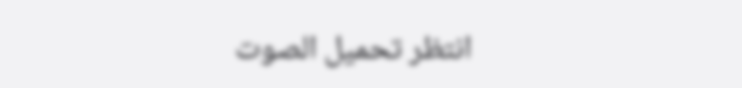انتظر تحميل الصوت